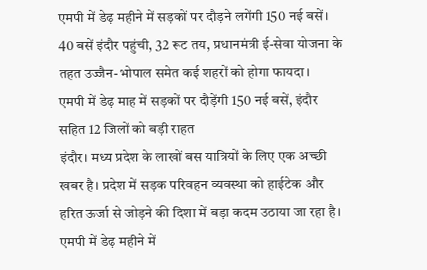एमपी में डेढ़ महीने में सड़कों पर दौड़ने लगेंगी 150 नई बसें। 40 बसें इंदौर पहुंची, 32 रूट तय, प्रधानमंत्री ई-सेवा योजना के तहत उज्जैन-भोपाल समेत कई शहरों को होगा फायदा।
एमपी में डेढ़ माह में सड़कों पर दौड़ेंगी 150 नई बसें, इंदौर सहित 12 जिलों को बड़ी राहत
इंदौर। मध्य प्रदेश के लाखों बस यात्रियों के लिए एक अच्छी खबर है। प्रदेश में सड़क परिवहन व्यवस्था को हाईटेक और हरित ऊर्जा से जोड़ने की दिशा में बड़ा कदम उठाया जा रहा है। एमपी में डेढ़ महीने में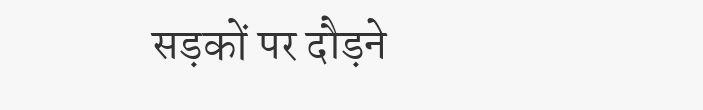सड़कों पर दौड़ने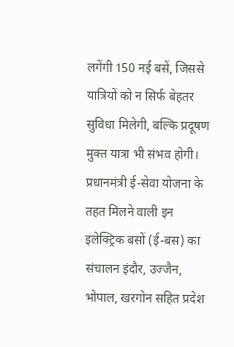लगेंगी 150 नई बसें, जिससे यात्रियों को न सिर्फ बेहतर सुविधा मिलेगी, बल्कि प्रदूषण मुक्त यात्रा भी संभव होगी। प्रधानमंत्री ई-सेवा योजना के तहत मिलने वाली इन इलेक्ट्रिक बसों (ई-बस) का संचालन इंदौर, उज्जैन, भोपाल, खरगोन सहित प्रदेश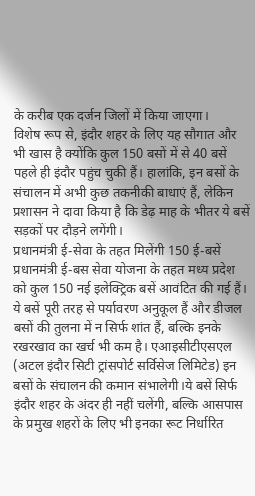के करीब एक दर्जन जिलों में किया जाएगा।
विशेष रूप से, इंदौर शहर के लिए यह सौगात और भी खास है क्योंकि कुल 150 बसों में से 40 बसें पहले ही इंदौर पहुंच चुकी हैं। हालांकि, इन बसों के संचालन में अभी कुछ तकनीकी बाधाएं हैं, लेकिन प्रशासन ने दावा किया है कि डेढ़ माह के भीतर ये बसें सड़कों पर दौड़ने लगेंगी।
प्रधानमंत्री ई-सेवा के तहत मिलेंगी 150 ई-बसें
प्रधानमंत्री ई-बस सेवा योजना के तहत मध्य प्रदेश को कुल 150 नई इलेक्ट्रिक बसें आवंटित की गई हैं। ये बसें पूरी तरह से पर्यावरण अनुकूल हैं और डीजल बसों की तुलना में न सिर्फ शांत हैं, बल्कि इनके रखरखाव का खर्च भी कम है। एआइसीटीएसएल (अटल इंदौर सिटी ट्रांसपोर्ट सर्विसेज लिमिटेड) इन बसों के संचालन की कमान संभालेगी।ये बसें सिर्फ इंदौर शहर के अंदर ही नहीं चलेंगी, बल्कि आसपास के प्रमुख शहरों के लिए भी इनका रूट निर्धारित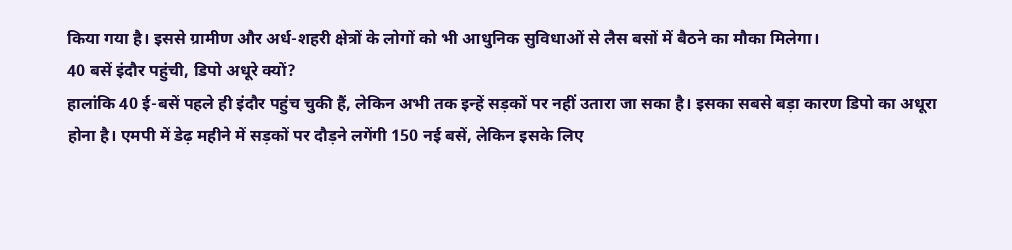किया गया है। इससे ग्रामीण और अर्ध-शहरी क्षेत्रों के लोगों को भी आधुनिक सुविधाओं से लैस बसों में बैठने का मौका मिलेगा।
40 बसें इंदौर पहुंची, डिपो अधूरे क्यों?
हालांकि 40 ई-बसें पहले ही इंदौर पहुंच चुकी हैं, लेकिन अभी तक इन्हें सड़कों पर नहीं उतारा जा सका है। इसका सबसे बड़ा कारण डिपो का अधूरा होना है। एमपी में डेढ़ महीने में सड़कों पर दौड़ने लगेंगी 150 नई बसें, लेकिन इसके लिए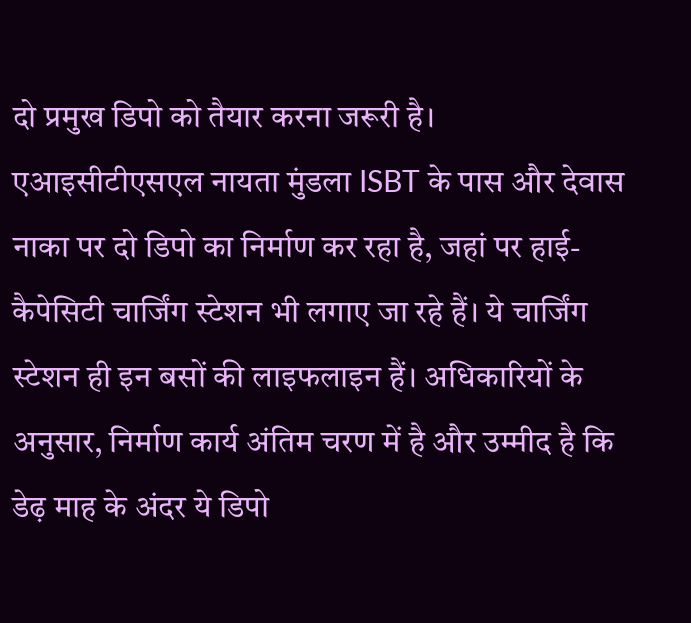दो प्रमुख डिपो को तैयार करना जरूरी है।
एआइसीटीएसएल नायता मुंडला ISBT के पास और देवास नाका पर दो डिपो का निर्माण कर रहा है, जहां पर हाई-कैपेसिटी चार्जिंग स्टेशन भी लगाए जा रहे हैं। ये चार्जिंग स्टेशन ही इन बसों की लाइफलाइन हैं। अधिकारियों के अनुसार, निर्माण कार्य अंतिम चरण में है और उम्मीद है कि डेढ़ माह के अंदर ये डिपो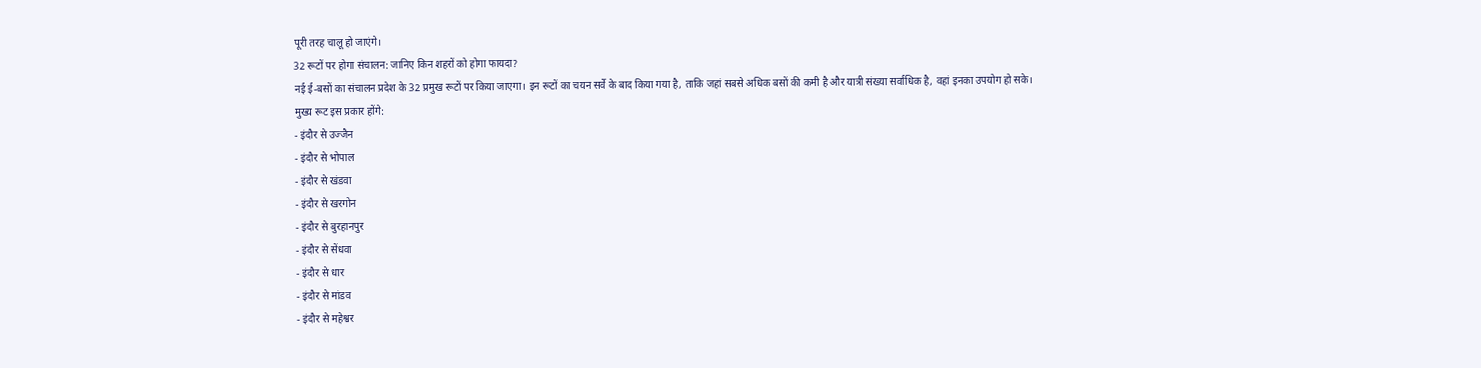पूरी तरह चालू हो जाएंगे।
32 रूटों पर होगा संचालन: जानिए किन शहरों को होगा फायदा?
नई ई-बसों का संचालन प्रदेश के 32 प्रमुख रूटों पर किया जाएगा। इन रूटों का चयन सर्वे के बाद किया गया है, ताकि जहां सबसे अधिक बसों की कमी है और यात्री संख्या सर्वाधिक है, वहां इनका उपयोग हो सके।
मुख्य रूट इस प्रकार होंगे:
- इंदौर से उज्जैन
- इंदौर से भोपाल
- इंदौर से खंडवा
- इंदौर से खरगोन
- इंदौर से बुरहानपुर
- इंदौर से सेंधवा
- इंदौर से धार
- इंदौर से मांडव
- इंदौर से महेश्वर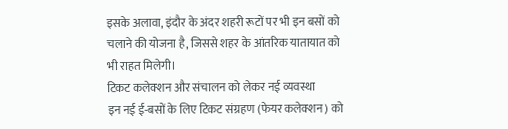इसके अलावा, इंदौर के अंदर शहरी रूटों पर भी इन बसों को चलाने की योजना है, जिससे शहर के आंतरिक यातायात को भी राहत मिलेगी।
टिकट कलेक्शन और संचालन को लेकर नई व्यवस्था
इन नई ई-बसों के लिए टिकट संग्रहण (फेयर कलेक्शन) को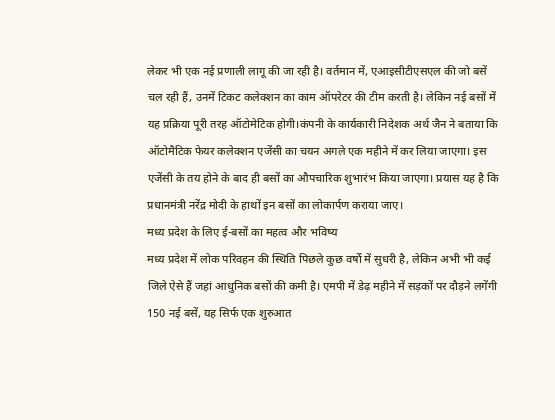लेकर भी एक नई प्रणाली लागू की जा रही है। वर्तमान में, एआइसीटीएसएल की जो बसें चल रही हैं, उनमें टिकट कलेक्शन का काम ऑपरेटर की टीम करती है। लेकिन नई बसों में यह प्रक्रिया पूरी तरह ऑटोमेटिक होगी।कंपनी के कार्यकारी निदेशक अर्थ जैन ने बताया कि ऑटोमैटिक फेयर कलेक्शन एजेंसी का चयन अगले एक महीने में कर लिया जाएगा। इस एजेंसी के तय होने के बाद ही बसों का औपचारिक शुभारंभ किया जाएगा। प्रयास यह है कि प्रधानमंत्री नरेंद्र मोदी के हाथों इन बसों का लोकार्पण कराया जाए।
मध्य प्रदेश के लिए ई-बसों का महत्व और भविष्य
मध्य प्रदेश में लोक परिवहन की स्थिति पिछले कुछ वर्षों में सुधरी है, लेकिन अभी भी कई जिले ऐसे हैं जहां आधुनिक बसों की कमी है। एमपी में डेढ़ महीने में सड़कों पर दौड़ने लगेंगी 150 नई बसें, यह सिर्फ एक शुरुआत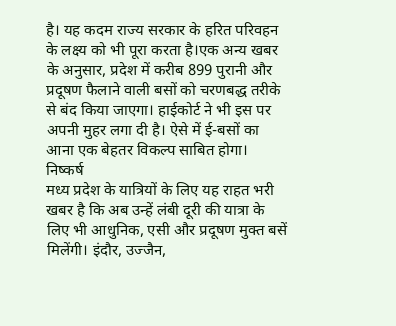है। यह कदम राज्य सरकार के हरित परिवहन के लक्ष्य को भी पूरा करता है।एक अन्य खबर के अनुसार, प्रदेश में करीब 899 पुरानी और प्रदूषण फैलाने वाली बसों को चरणबद्ध तरीके से बंद किया जाएगा। हाईकोर्ट ने भी इस पर अपनी मुहर लगा दी है। ऐसे में ई-बसों का आना एक बेहतर विकल्प साबित होगा।
निष्कर्ष
मध्य प्रदेश के यात्रियों के लिए यह राहत भरी खबर है कि अब उन्हें लंबी दूरी की यात्रा के लिए भी आधुनिक, एसी और प्रदूषण मुक्त बसें मिलेंगी। इंदौर, उज्जैन,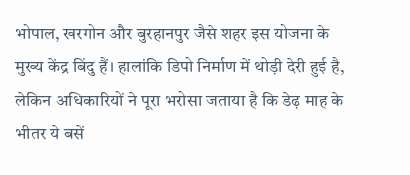भोपाल, खरगोन और बुरहानपुर जैसे शहर इस योजना के मुख्य केंद्र बिंदु हैं। हालांकि डिपो निर्माण में थोड़ी देरी हुई है, लेकिन अधिकारियों ने पूरा भरोसा जताया है कि डेढ़ माह के भीतर ये बसें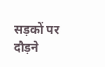सड़कों पर दौड़ने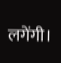लगेंगी।